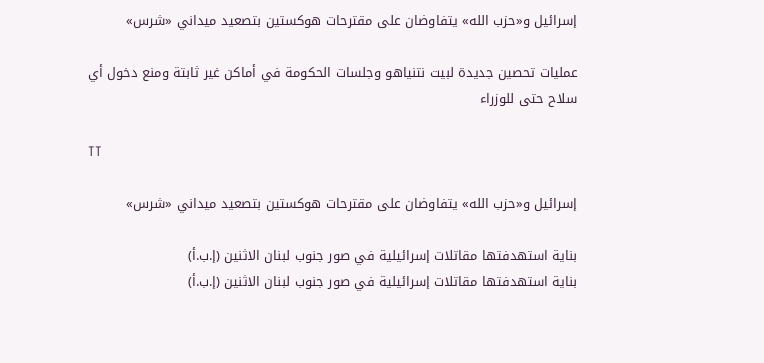إسرائيل و«حزب الله» يتفاوضان على مقترحات هوكستين بتصعيد ميداني «شرس»

عمليات تحصين جديدة لبيت نتنياهو وجلسات الحكومة في أماكن غير ثابتة ومنع دخول أي سلاح حتى للوزراء

TT

إسرائيل و«حزب الله» يتفاوضان على مقترحات هوكستين بتصعيد ميداني «شرس»

بناية استهدفتها مقاتلات إسرائيلية في صور جنوب لبنان الاثنين (إ.ب.أ)
بناية استهدفتها مقاتلات إسرائيلية في صور جنوب لبنان الاثنين (إ.ب.أ)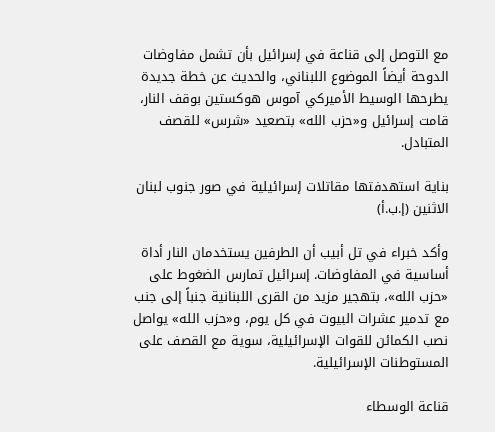مع التوصل إلى قناعة في إسرائيل بأن تشمل مفاوضات الدوحة أيضاً الموضوع اللبناني، والحديث عن خطة جديدة يطرحها الوسيط الأميركي آموس هوكستين بوقف النار، قامت إسرائيل و«حزب الله» بتصعيد «شرس» للقصف المتبادل.

بناية استهدفتها مقاتلات إسرائيلية في صور جنوب لبنان الاثنين (إ.ب.أ)

وأكد خبراء في تل أبيب أن الطرفين يستخدمان النار أداة أساسية في المفاوضات. إسرائيل تمارس الضغوط على «حزب الله»، بتهجير مزيد من القرى اللبنانية جنباً إلى جنب مع تدمير عشرات البيوت في كل يوم، و«حزب الله» يواصل نصب الكمائن للقوات الإسرائيلية، سوية مع القصف على المستوطنات الإسرائيلية.

قناعة الوسطاء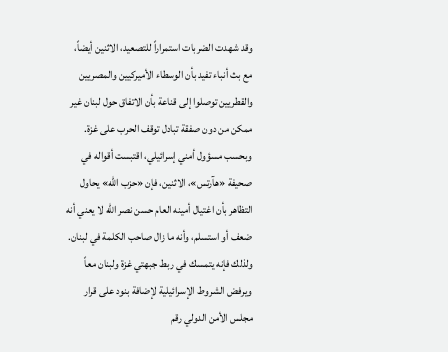وقد شهدت الضربات استمراراً للتصعيد، الاثنين أيضاً، مع بث أنباء تفيد بأن الوسطاء الأميركيين والمصريين والقطريين توصلوا إلى قناعة بأن الاتفاق حول لبنان غير ممكن من دون صفقة تبادل توقف الحرب على غزة. وبحسب مسؤول أمني إسرائيلي، اقتبست أقواله في صحيفة «هآرتس»، الاثنين، فإن «حزب الله» يحاول التظاهر بأن اغتيال أمينه العام حسن نصر الله لا يعني أنه ضعف أو استسلم، وأنه ما زال صاحب الكلمة في لبنان. ولذلك فإنه يتمسك في ربط جبهتي غزة ولبنان معاً ويرفض الشروط الإسرائيلية لإضافة بنود على قرار مجلس الأمن الدولي رقم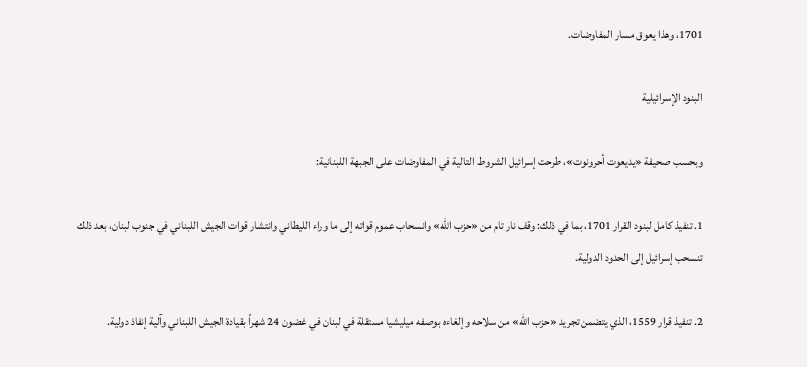1701، وهذا يعوق مسار المفاوضات.

البنود الإسرائيلية

وبحسب صحيفة «يديعوت أحرونوت»، طرحت إسرائيل الشروط التالية في المفاوضات على الجبهة اللبنانية:

1. تنفيذ كامل لبنود القرار 1701، بما في ذلك: وقف نار تام من «حزب الله» وانسحاب عموم قواته إلى ما وراء الليطاني وانتشار قوات الجيش اللبناني في جنوب لبنان، بعد ذلك تنسحب إسرائيل إلى الحدود الدولية.

2. تنفيذ قرار 1559، الذي يتضمن تجريد «حزب الله» من سلاحه وإلغاءه بوصفه ميليشيا مستقلة في لبنان في غضون 24 شهراً بقيادة الجيش اللبناني وآلية إنفاذ دولية.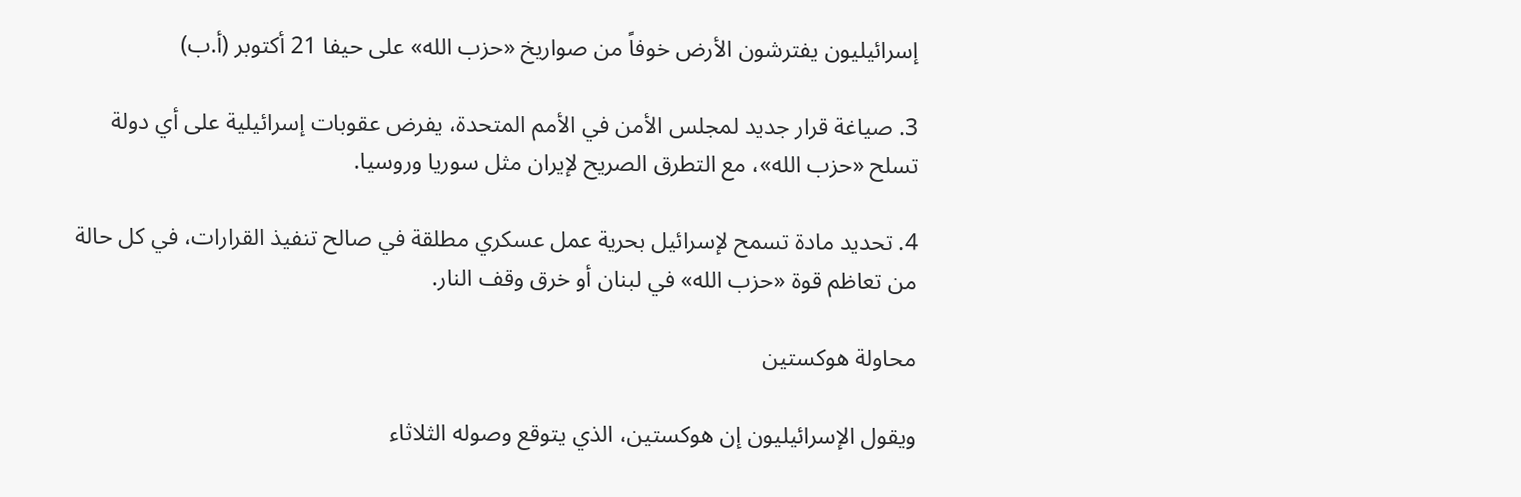إسرائيليون يفترشون الأرض خوفاً من صواريخ «حزب الله» على حيفا 21 أكتوبر (أ.ب)

3. صياغة قرار جديد لمجلس الأمن في الأمم المتحدة، يفرض عقوبات إسرائيلية على أي دولة تسلح «حزب الله»، مع التطرق الصريح لإيران مثل سوريا وروسيا.

4. تحديد مادة تسمح لإسرائيل بحرية عمل عسكري مطلقة في صالح تنفيذ القرارات، في كل حالة من تعاظم قوة «حزب الله» في لبنان أو خرق وقف النار.

محاولة هوكستين

ويقول الإسرائيليون إن هوكستين، الذي يتوقع وصوله الثلاثاء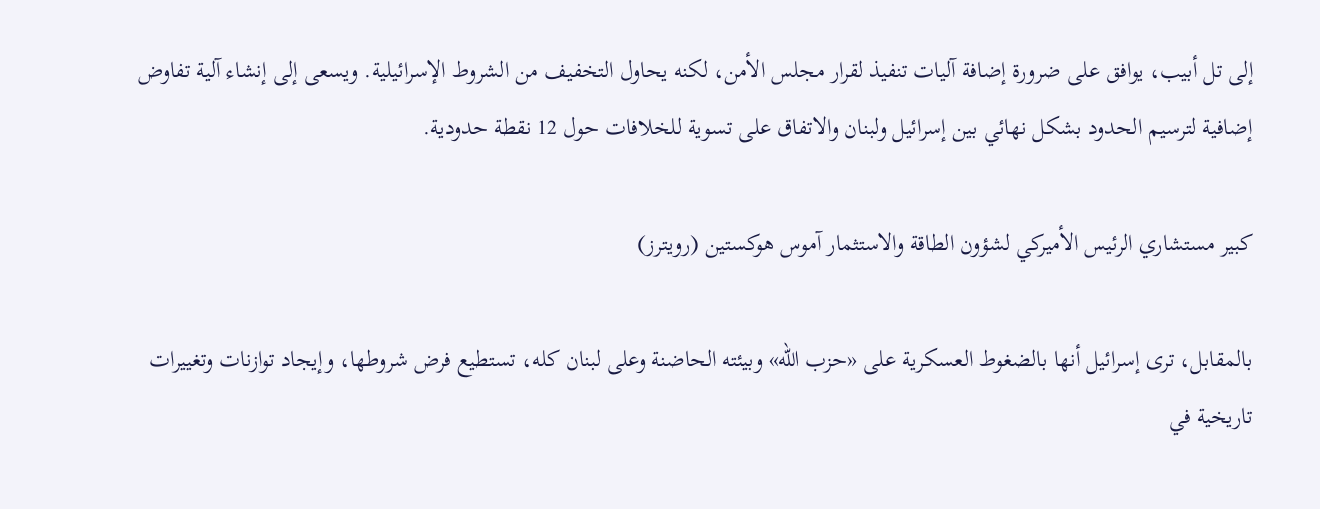إلى تل أبيب، يوافق على ضرورة إضافة آليات تنفيذ لقرار مجلس الأمن، لكنه يحاول التخفيف من الشروط الإسرائيلية. ويسعى إلى إنشاء آلية تفاوض إضافية لترسيم الحدود بشكل نهائي بين إسرائيل ولبنان والاتفاق على تسوية للخلافات حول 12 نقطة حدودية.

كبير مستشاري الرئيس الأميركي لشؤون الطاقة والاستثمار آموس هوكستين (رويترز)

بالمقابل، ترى إسرائيل أنها بالضغوط العسكرية على «حزب الله» وبيئته الحاضنة وعلى لبنان كله، تستطيع فرض شروطها، وإيجاد توازنات وتغييرات تاريخية في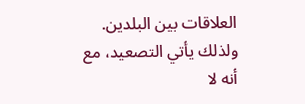العلاقات بين البلدين. ولذلك يأتي التصعيد، مع أنه لا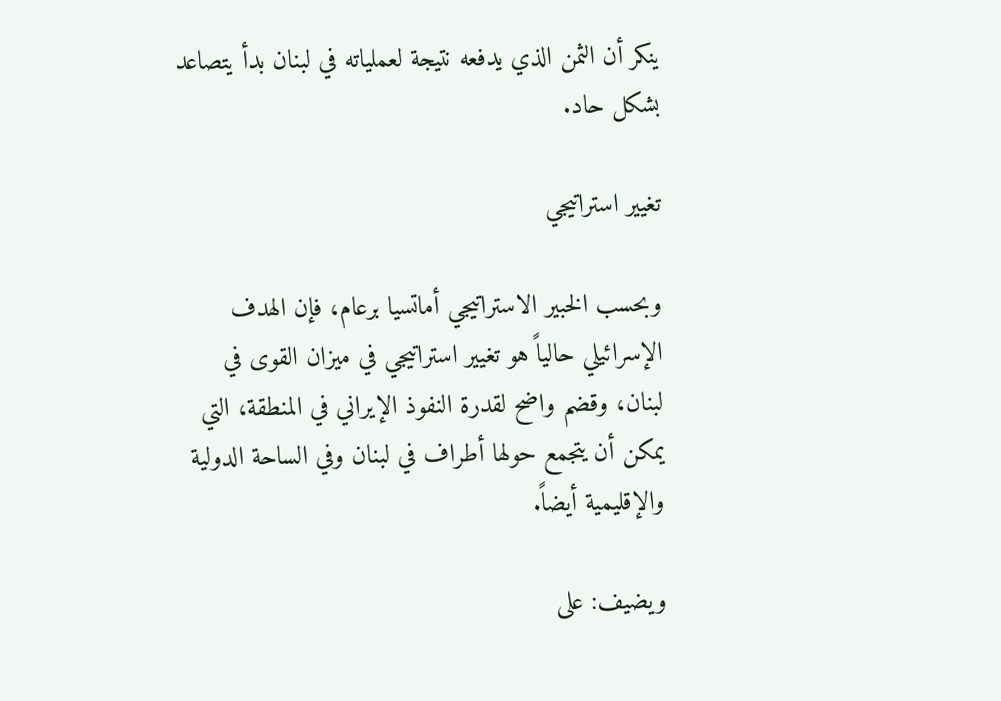ينكر أن الثمن الذي يدفعه نتيجة لعملياته في لبنان بدأ يتصاعد بشكل حاد.

تغيير استراتيجي

وبحسب الخبير الاستراتيجي أماتسيا برعام، فإن الهدف الإسرائيلي حالياً هو تغيير استراتيجي في ميزان القوى في لبنان، وقضم واضح لقدرة النفوذ الإيراني في المنطقة، التي يمكن أن يتجمع حولها أطراف في لبنان وفي الساحة الدولية والإقليمية أيضاً.

ويضيف: على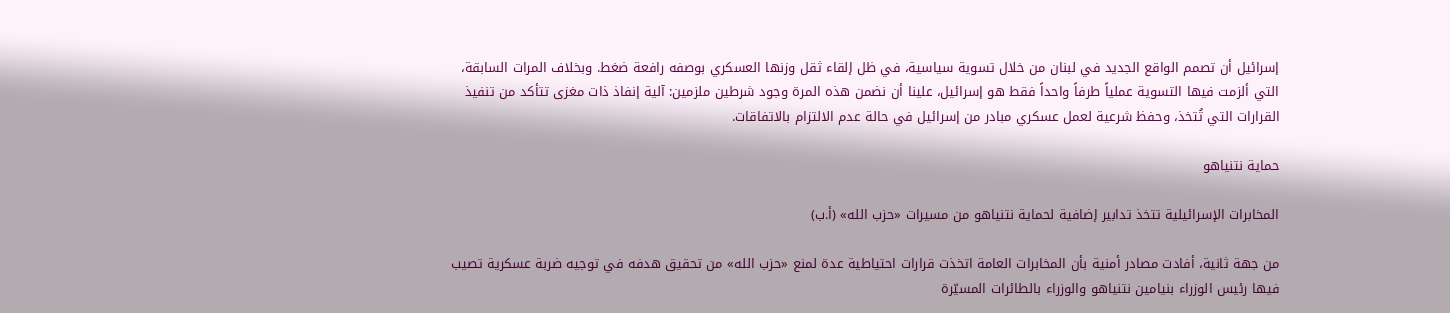إسرائيل أن تصمم الواقع الجديد في لبنان من خلال تسوية سياسية، في ظل إلقاء ثقل وزنها العسكري بوصفه رافعة ضغط. وبخلاف المرات السابقة، التي ألزمت فيها التسوية عملياً طرفاً واحداً فقط هو إسرائيل، علينا أن نضمن هذه المرة وجود شرطين ملزمين: آلية إنفاذ ذات مغزى تتأكد من تنفيذ القرارات التي تُتخذ، وحفظ شرعية لعمل عسكري مبادر من إسرائيل في حالة عدم الالتزام بالاتفاقات.

حماية نتنياهو

المخابرات الإسرائيلية تتخذ تدابير إضافية لحماية نتنياهو من مسيرات «حزب الله» (أ.ب)

من جهة ثانية، أفادت مصادر أمنية بأن المخابرات العامة اتخذت قرارات احتياطية عدة لمنع «حزب الله» من تحقيق هدفه في توجيه ضربة عسكرية تصيب فيها رئيس الوزراء بنيامين نتنياهو والوزراء بالطائرات المسيّرة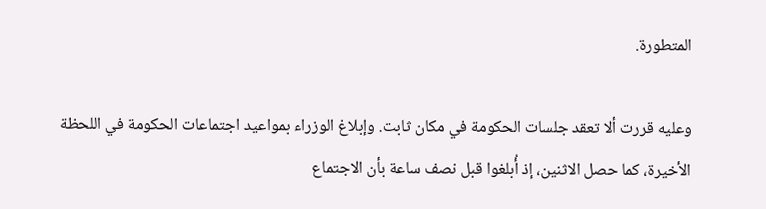المتطورة.

وعليه قررت ألا تعقد جلسات الحكومة في مكان ثابت. وإبلاغ الوزراء بمواعيد اجتماعات الحكومة في اللحظة الأخيرة، كما حصل الاثنين، إذ أُبلغوا قبل نصف ساعة بأن الاجتماع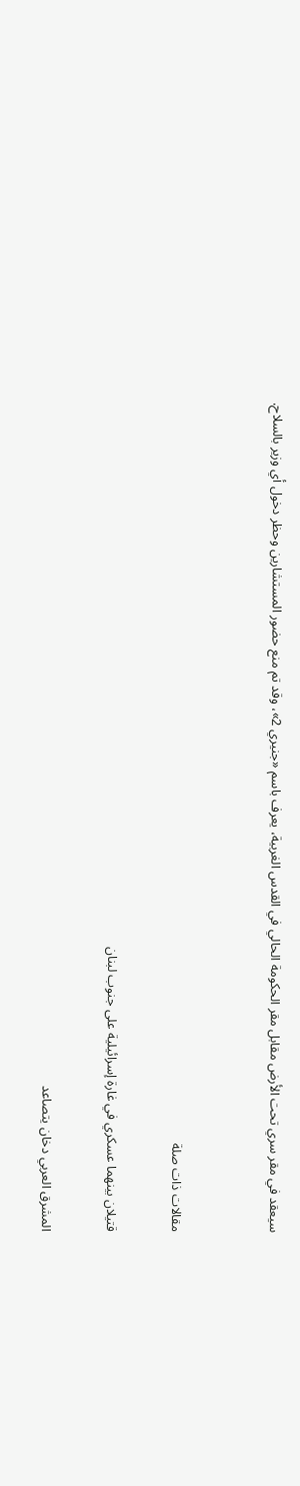سيعقد في مقر سري تحت الأرض مقابل مقر الحكومة الحالي في القدس الغربية، يعرف باسم «جنيري 2»، وقد تم منع حضور المستشارين وحظر دخول أي وزير بالسلاح.


مقالات ذات صلة

قتيلان بينهما عسكري في غارة إسرائيلية على جنوب لبنان

المشرق العربي دخان يتصاعد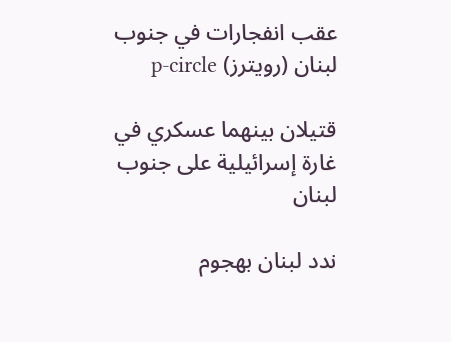عقب انفجارات في جنوب لبنان (رويترز) p-circle

قتيلان بينهما عسكري في غارة إسرائيلية على جنوب لبنان

ندد لبنان بهجوم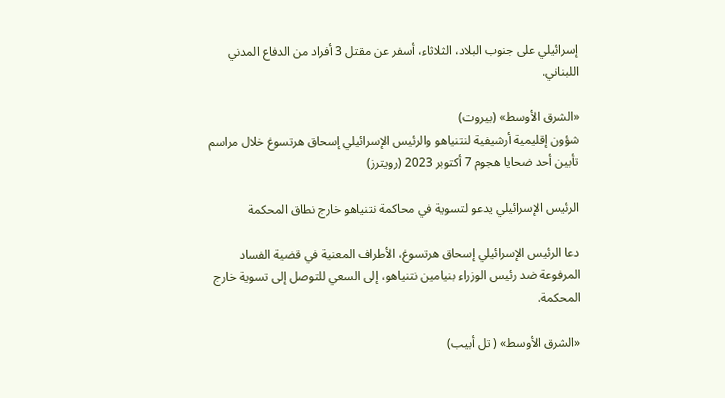إسرائيلي على جنوب البلاد، الثلاثاء، أسفر عن مقتل 3 أفراد من الدفاع المدني اللبناني.

«الشرق الأوسط» (بيروت)
شؤون إقليمية أرشيفية لنتنياهو والرئيس الإسرائيلي إسحاق هرتسوغ خلال مراسم تأبين أحد ضحايا هجوم 7 أكتوبر 2023 (رويترز)

الرئيس الإسرائيلي يدعو لتسوية في محاكمة نتنياهو خارج نطاق المحكمة

دعا الرئيس الإسرائيلي إسحاق هرتسوغ، الأطراف المعنية في قضية الفساد المرفوعة ضد رئيس الوزراء بنيامين نتنياهو، إلى السعي للتوصل إلى تسوية خارج المحكمة.

«الشرق الأوسط» ( تل أبيب)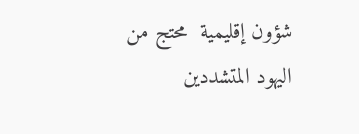شؤون إقليمية  محتج من اليهود المتشددين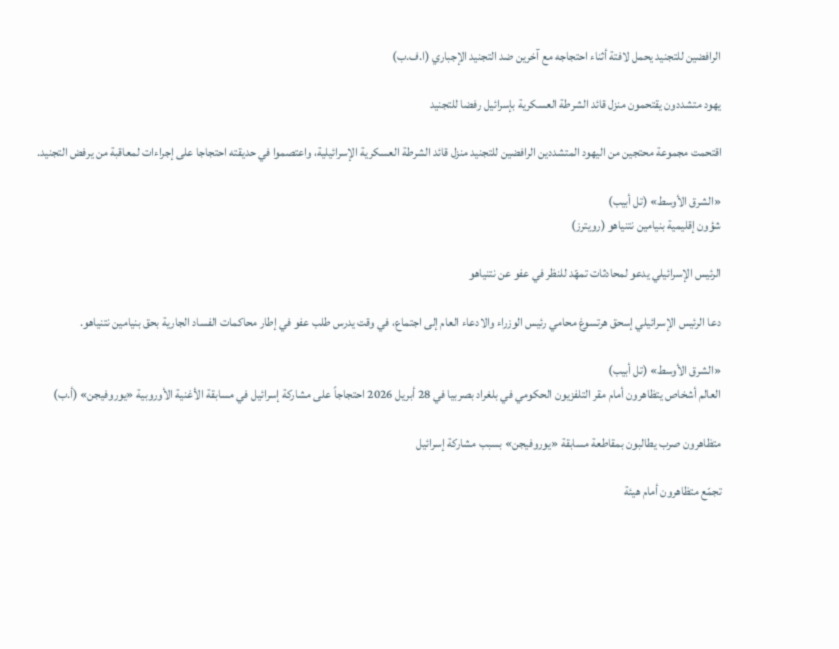الرافضين للتجنيد يحمل لافتة أثناء احتجاجه مع آخرين ضد التجنيد الإجباري (ا.ف.ب)

يهود متشددون يقتحمون منزل قائد الشرطة العسكرية بإسرائيل رفضا للتجنيد

اقتحمت مجموعة محتجين من اليهود المتشددين الرافضين للتجنيد منزل قائد الشرطة العسكرية الإسرائيلية، واعتصموا في حديقته احتجاجا على إجراءات لمعاقبة من يرفض التجنيد.

«الشرق الأوسط» (تل أبيب)
شؤون إقليمية بنيامين نتنياهو (رويترز)

الرئيس الإسرائيلي يدعو لمحادثات تمهّد للنظر في عفو عن نتنياهو

دعا الرئيس الإسرائيلي إسحق هرتسوغ محامي رئيس الوزراء والادعاء العام إلى اجتماع، في وقت يدرس طلب عفو في إطار محاكمات الفساد الجارية بحق بنيامين نتنياهو.

«الشرق الأوسط» (تل أبيب)
العالم أشخاص يتظاهرون أمام مقر التلفزيون الحكومي في بلغراد بصربيا في 28 أبريل 2026 احتجاجاً على مشاركة إسرائيل في مسابقة الأغنية الأوروبية «يوروفيجن» (أ.ب)

متظاهرون صرب يطالبون بمقاطعة مسابقة «يوروفيجن» بسبب مشاركة إسرائيل

تجمّع متظاهرون أمام هيئة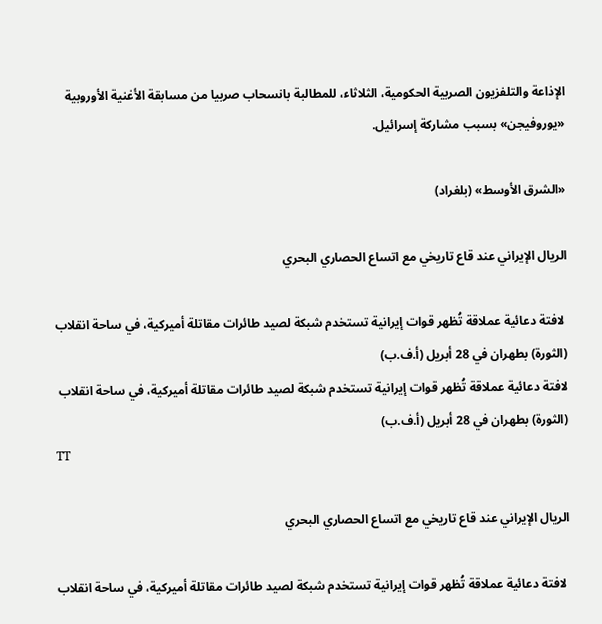الإذاعة والتلفزيون الصربية الحكومية، الثلاثاء، للمطالبة بانسحاب صربيا من مسابقة الأغنية الأوروبية «يوروفيجن» بسبب مشاركة إسرائيل.

«الشرق الأوسط» (بلغراد)

الريال الإيراني عند قاع تاريخي مع اتساع الحصاري البحري

 لافتة دعائية عملاقة تُظهر قوات إيرانية تستخدم شبكة لصيد طائرات مقاتلة أميركية، في ساحة انقلاب (الثورة) بطهران في 28 أبريل (أ.ف.ب)
لافتة دعائية عملاقة تُظهر قوات إيرانية تستخدم شبكة لصيد طائرات مقاتلة أميركية، في ساحة انقلاب (الثورة) بطهران في 28 أبريل (أ.ف.ب)
TT

الريال الإيراني عند قاع تاريخي مع اتساع الحصاري البحري

 لافتة دعائية عملاقة تُظهر قوات إيرانية تستخدم شبكة لصيد طائرات مقاتلة أميركية، في ساحة انقلاب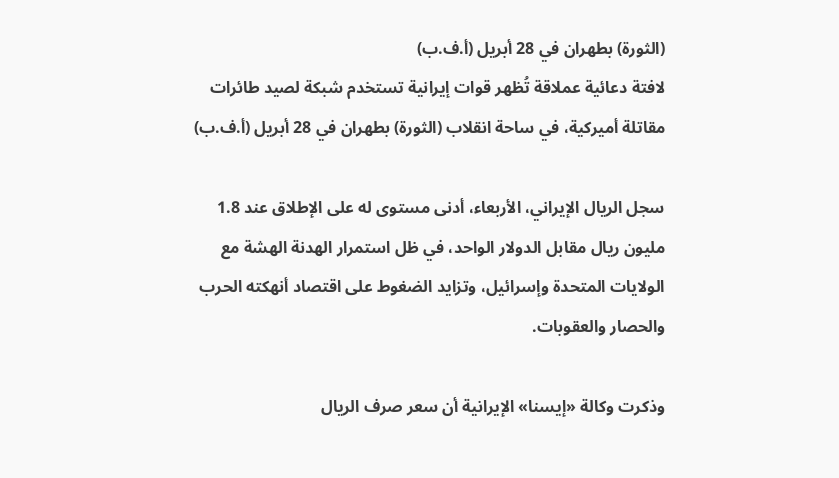(الثورة) بطهران في 28 أبريل (أ.ف.ب)
لافتة دعائية عملاقة تُظهر قوات إيرانية تستخدم شبكة لصيد طائرات مقاتلة أميركية، في ساحة انقلاب (الثورة) بطهران في 28 أبريل (أ.ف.ب)

سجل الريال الإيراني، الأربعاء، أدنى مستوى له على الإطلاق عند 1.8 مليون ريال مقابل الدولار الواحد، في ظل استمرار الهدنة الهشة مع الولايات المتحدة وإسرائيل، وتزايد الضغوط على اقتصاد أنهكته الحرب والحصار والعقوبات.

وذكرت وكالة «إيسنا» الإيرانية أن سعر صرف الريال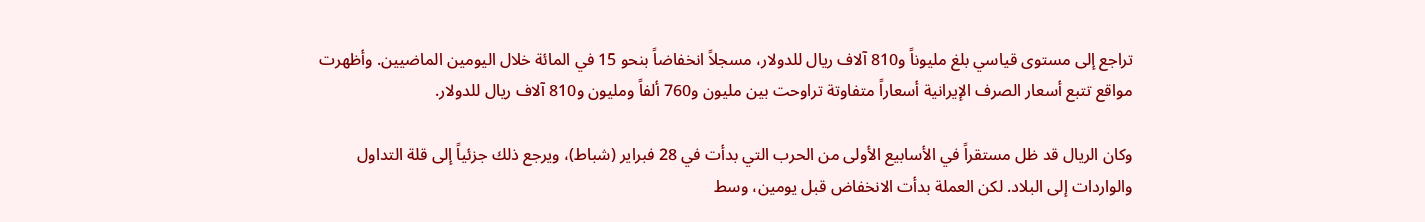تراجع إلى مستوى قياسي بلغ مليوناً و810 آلاف ريال للدولار، مسجلاً انخفاضاً بنحو 15 في المائة خلال اليومين الماضيين. وأظهرت مواقع تتبع أسعار الصرف الإيرانية أسعاراً متفاوتة تراوحت بين مليون و760 ألفاً ومليون و810 آلاف ريال للدولار.

وكان الريال قد ظل مستقراً في الأسابيع الأولى من الحرب التي بدأت في 28 فبراير (شباط)، ويرجع ذلك جزئياً إلى قلة التداول والواردات إلى البلاد. لكن العملة بدأت الانخفاض قبل يومين، وسط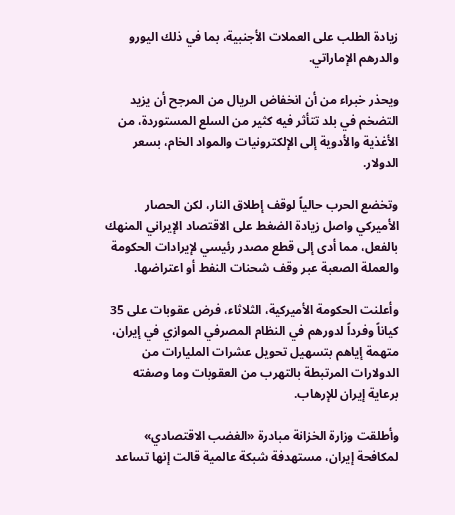زيادة الطلب على العملات الأجنبية، بما في ذلك اليورو والدرهم الإماراتي.

ويحذر خبراء من أن انخفاض الريال من المرجح أن يزيد التضخم في بلد تتأثر فيه كثير من السلع المستوردة، من الأغذية والأدوية إلى الإلكترونيات والمواد الخام، بسعر الدولار.

وتخضع الحرب حالياً لوقف إطلاق النار، لكن الحصار الأميركي واصل زيادة الضغط على الاقتصاد الإيراني المنهك بالفعل، مما أدى إلى قطع مصدر رئيسي لإيرادات الحكومة والعملة الصعبة عبر وقف شحنات النفط أو اعتراضها.

وأعلنت الحكومة الأميركية، الثلاثاء، فرض عقوبات على 35 كياناً وفرداً لدورهم في النظام المصرفي الموازي في إيران، متهمة إياهم بتسهيل تحويل عشرات المليارات من الدولارات المرتبطة بالتهرب من العقوبات وما وصفته برعاية إيران للإرهاب.

وأطلقت وزارة الخزانة مبادرة «الغضب الاقتصادي» لمكافحة إيران، مستهدفة شبكة عالمية قالت إنها تساعد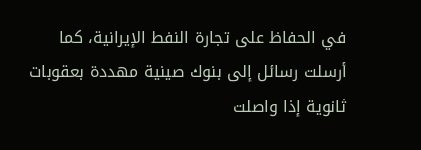في الحفاظ على تجارة النفط الإيرانية، كما أرسلت رسائل إلى بنوك صينية مهددة بعقوبات ثانوية إذا واصلت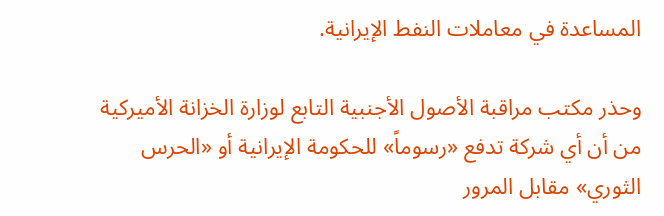المساعدة في معاملات النفط الإيرانية.

وحذر مكتب مراقبة الأصول الأجنبية التابع لوزارة الخزانة الأميركية من أن أي شركة تدفع «رسوماً» للحكومة الإيرانية أو «الحرس الثوري» مقابل المرور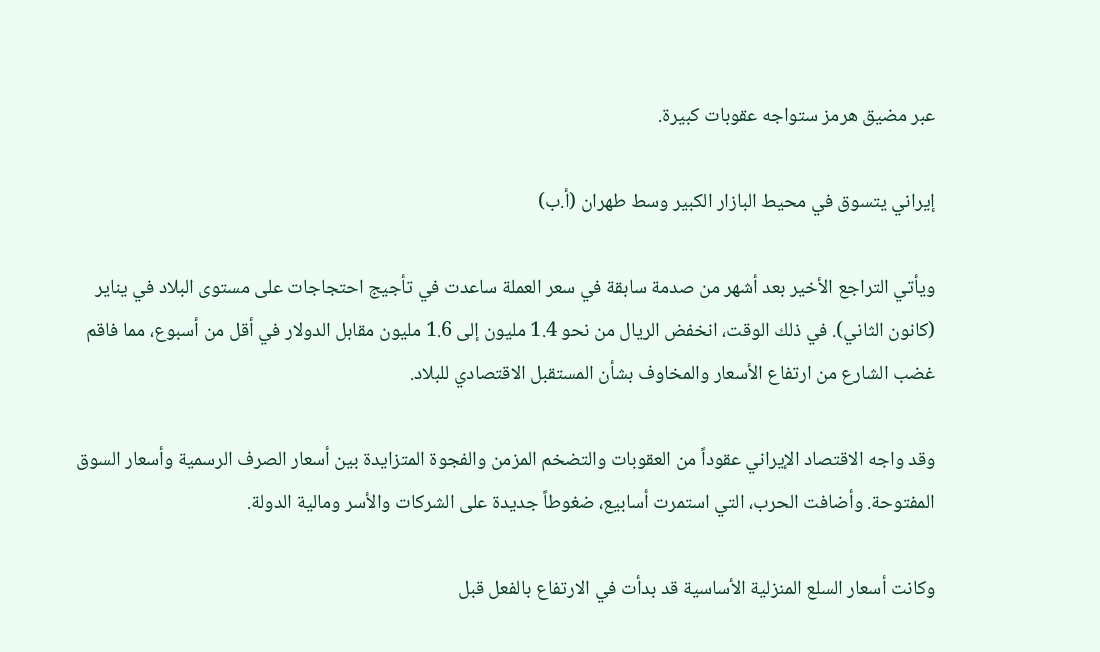عبر مضيق هرمز ستواجه عقوبات كبيرة.

إيراني يتسوق في محيط البازار الكبير وسط طهران (أ.ب)

ويأتي التراجع الأخير بعد أشهر من صدمة سابقة في سعر العملة ساعدت في تأجيج احتجاجات على مستوى البلاد في يناير (كانون الثاني). في ذلك الوقت، انخفض الريال من نحو 1.4 مليون إلى 1.6 مليون مقابل الدولار في أقل من أسبوع، مما فاقم غضب الشارع من ارتفاع الأسعار والمخاوف بشأن المستقبل الاقتصادي للبلاد.

وقد واجه الاقتصاد الإيراني عقوداً من العقوبات والتضخم المزمن والفجوة المتزايدة بين أسعار الصرف الرسمية وأسعار السوق المفتوحة. وأضافت الحرب، التي استمرت أسابيع، ضغوطاً جديدة على الشركات والأسر ومالية الدولة.

وكانت أسعار السلع المنزلية الأساسية قد بدأت في الارتفاع بالفعل قبل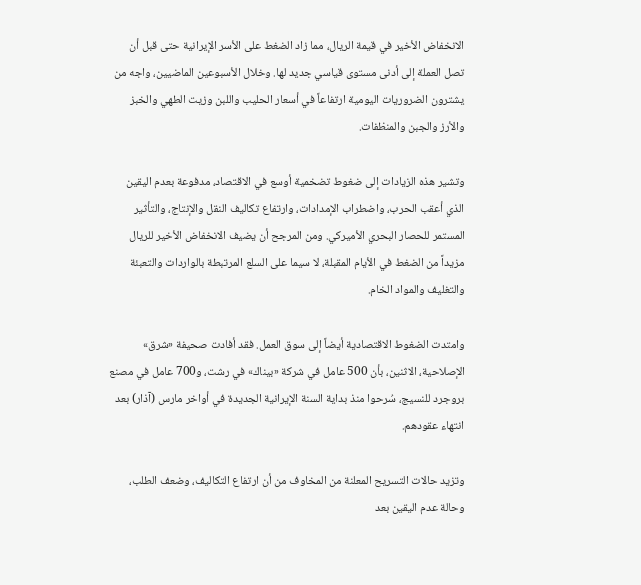الانخفاض الأخير في قيمة الريال، مما زاد الضغط على الأسر الإيرانية حتى قبل أن تصل العملة إلى أدنى مستوى قياسي جديد لها. وخلال الأسبوعين الماضيين، واجه من يشترون الضروريات اليومية ارتفاعاً في أسعار الحليب واللبن وزيت الطهي والخبز والأرز والجبن والمنظفات.

وتشير هذه الزيادات إلى ضغوط تضخمية أوسع في الاقتصاد، مدفوعة بعدم اليقين الذي أعقب الحرب، واضطراب الإمدادات، وارتفاع تكاليف النقل والإنتاج، والتأثير المستمر للحصار البحري الأميركي. ومن المرجح أن يضيف الانخفاض الأخير للريال مزيداً من الضغط في الأيام المقبلة، لا سيما على السلع المرتبطة بالواردات والتعبئة والتغليف والمواد الخام.

وامتدت الضغوط الاقتصادية أيضاً إلى سوق العمل. فقد أفادت صحيفة «شرق» الإصلاحية، الاثنين، بأن 500 عامل في شركة «بيناك» في رشت، و700 عامل في مصنع بروجرد للنسيج، سُرحوا منذ بداية السنة الإيرانية الجديدة في أواخر مارس (آذار) بعد انتهاء عقودهم.

وتزيد حالات التسريح المعلنة من المخاوف من أن ارتفاع التكاليف، وضعف الطلب، وحالة عدم اليقين بعد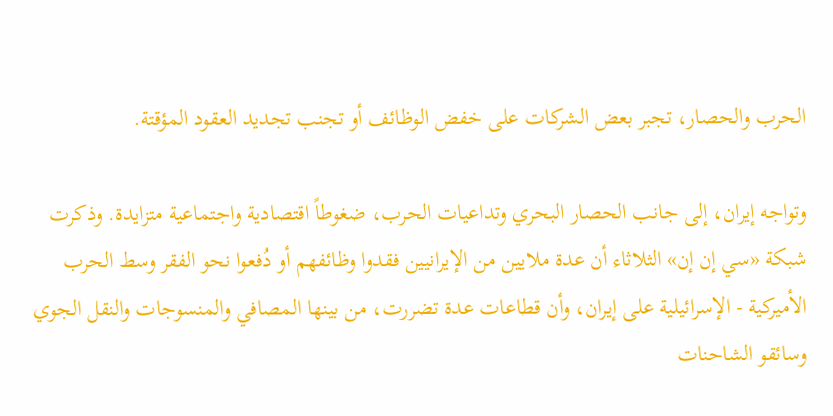الحرب والحصار، تجبر بعض الشركات على خفض الوظائف أو تجنب تجديد العقود المؤقتة.

وتواجه إيران، إلى جانب الحصار البحري وتداعيات الحرب، ضغوطاً اقتصادية واجتماعية متزايدة. وذكرت شبكة «سي إن إن» الثلاثاء أن عدة ملايين من الإيرانيين فقدوا وظائفهم أو دُفعوا نحو الفقر وسط الحرب الأميركية - الإسرائيلية على إيران، وأن قطاعات عدة تضررت، من بينها المصافي والمنسوجات والنقل الجوي وسائقو الشاحنات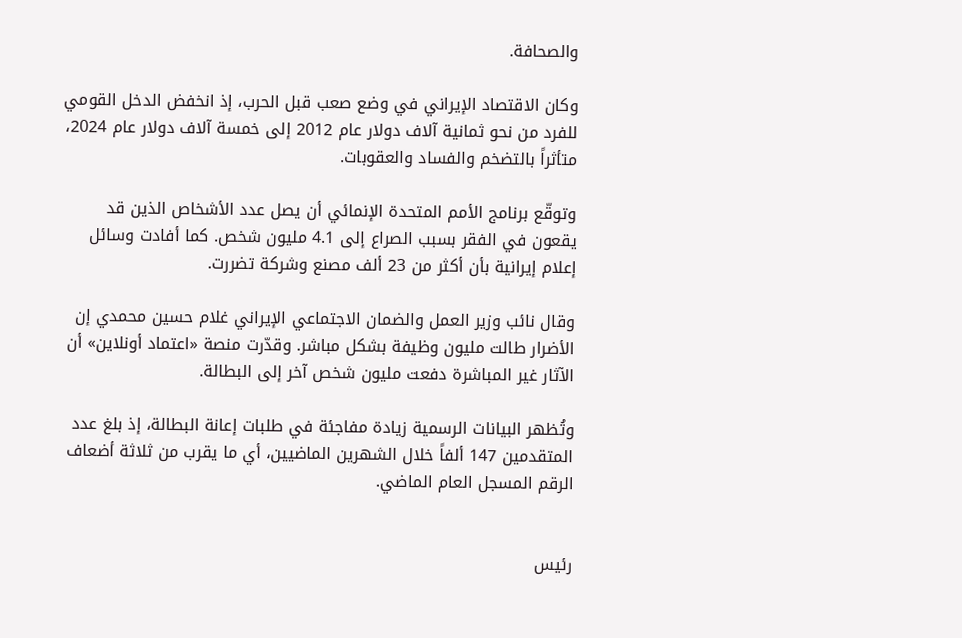والصحافة.

وكان الاقتصاد الإيراني في وضع صعب قبل الحرب، إذ انخفض الدخل القومي للفرد من نحو ثمانية آلاف دولار عام 2012 إلى خمسة آلاف دولار عام 2024، متأثراً بالتضخم والفساد والعقوبات.

وتوقّع برنامج الأمم المتحدة الإنمائي أن يصل عدد الأشخاص الذين قد يقعون في الفقر بسبب الصراع إلى 4.1 مليون شخص. كما أفادت وسائل إعلام إيرانية بأن أكثر من 23 ألف مصنع وشركة تضررت.

وقال نائب وزير العمل والضمان الاجتماعي الإيراني غلام حسين محمدي إن الأضرار طالت مليون وظيفة بشكل مباشر. وقدّرت منصة «اعتماد أونلاين» أن الآثار غير المباشرة دفعت مليون شخص آخر إلى البطالة.

وتُظهر البيانات الرسمية زيادة مفاجئة في طلبات إعانة البطالة، إذ بلغ عدد المتقدمين 147 ألفاً خلال الشهرين الماضيين، أي ما يقرب من ثلاثة أضعاف الرقم المسجل العام الماضي.


رئيس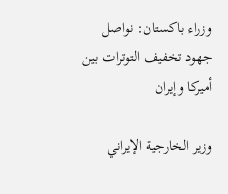وزراء باكستان: نواصل جهود تخفيف التوترات بين أميركا وإيران

وزير الخارجية الإيراني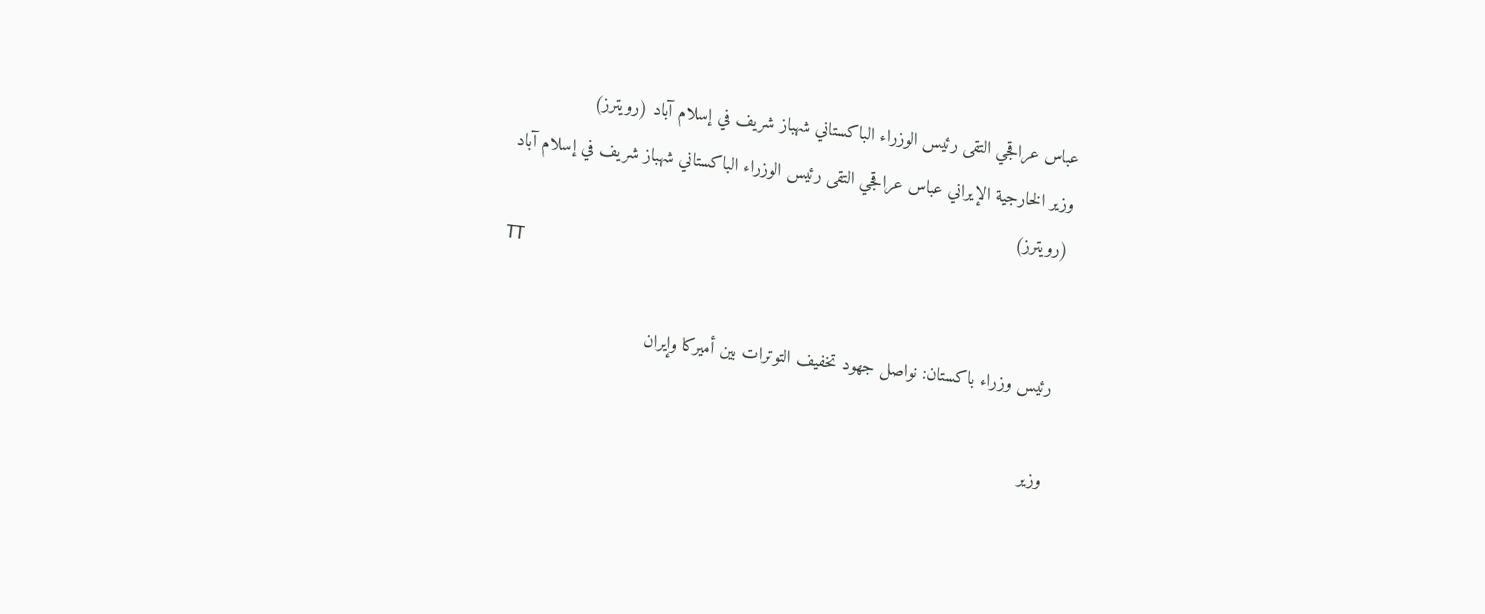عباس عراقجي التقى رئيس الوزراء الباكستاني شهباز شريف في إسلام آباد (رويترز)
وزير الخارجية الإيراني عباس عراقجي التقى رئيس الوزراء الباكستاني شهباز شريف في إسلام آباد (رويترز)
TT

رئيس وزراء باكستان: نواصل جهود تخفيف التوترات بين أميركا وإيران

وزير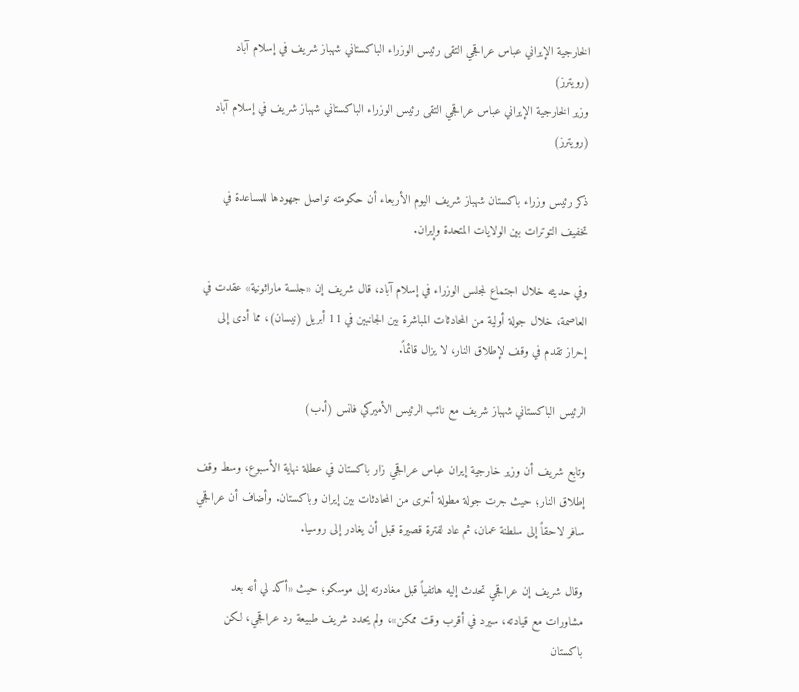الخارجية الإيراني عباس عراقجي التقى رئيس الوزراء الباكستاني شهباز شريف في إسلام آباد (رويترز)
وزير الخارجية الإيراني عباس عراقجي التقى رئيس الوزراء الباكستاني شهباز شريف في إسلام آباد (رويترز)

ذكر رئيس وزراء باكستان شهباز شريف اليوم الأربعاء أن حكومته تواصل جهودها للمساعدة في تخفيف التوترات بين الولايات المتحدة وإيران.

وفي حديثه خلال اجتماع لمجلس الوزراء في إسلام آباد، قال شريف إن «جلسة ماراثونية» عقدت في العاصمة، خلال جولة أولية من المحادثات المباشرة بين الجانبين في 11 أبريل (نيسان)، مما أدى إلى إحراز تقدم في وقف لإطلاق النار، لا يزال قائماً.

الرئيس الباكستاني شهباز شريف مع نائب الرئيس الأميركي فانس (أ.ب)

وتابع شريف أن وزير خارجية إيران عباس عراقجي زار باكستان في عطلة نهاية الأسبوع، وسط وقف إطلاق النار؛ حيث جرت جولة مطولة أخرى من المحادثات بين إيران وباكستان. وأضاف أن عراقجي سافر لاحقاً إلى سلطنة عمان، ثم عاد لفترة قصيرة قبل أن يغادر إلى روسيا.

وقال شريف إن عراقجي تحدث إليه هاتفياً قبل مغادرته إلى موسكو؛ حيث «أكد لي أنه بعد مشاورات مع قيادته، سيرد في أقرب وقت ممكن»، ولم يحدد شريف طبيعة رد عراقجي، لكن باكستان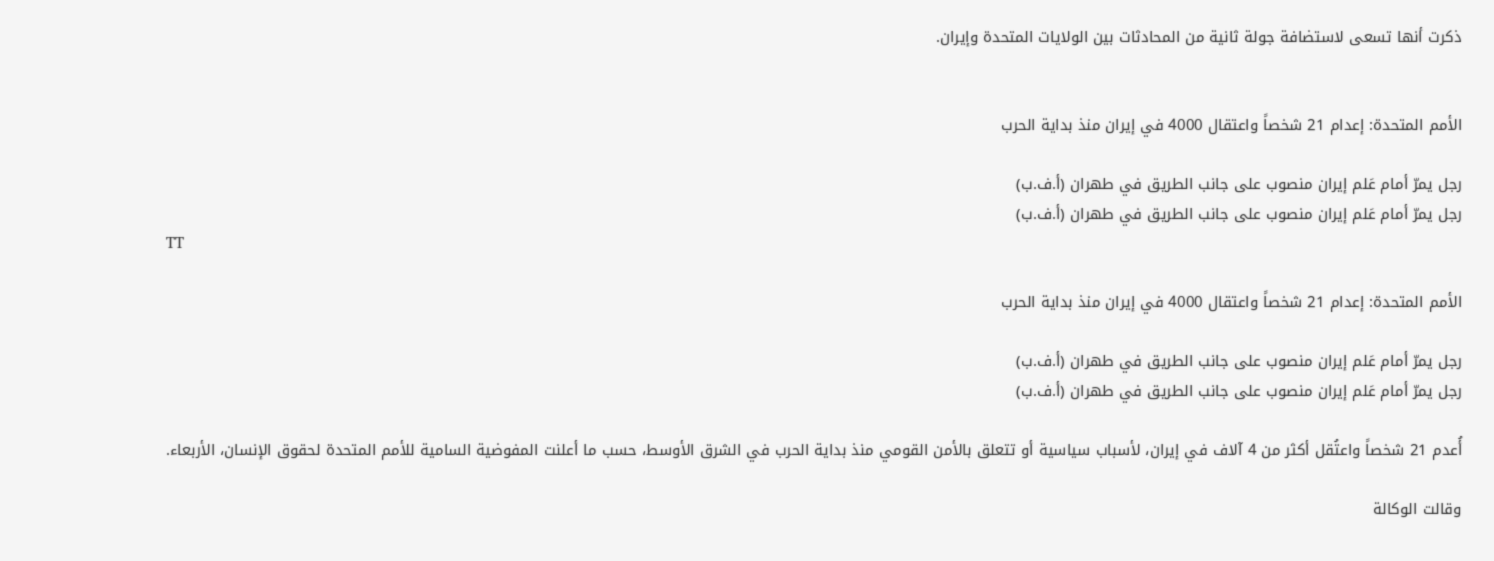ذكرت أنها تسعى لاستضافة جولة ثانية من المحادثات بين الولايات المتحدة وإيران.


الأمم المتحدة: إعدام 21 شخصاً واعتقال 4000 في إيران منذ بداية الحرب

رجل يمرّ أمام عَلم إيران منصوب على جانب الطريق في طهران (أ.ف.ب)
رجل يمرّ أمام عَلم إيران منصوب على جانب الطريق في طهران (أ.ف.ب)
TT

الأمم المتحدة: إعدام 21 شخصاً واعتقال 4000 في إيران منذ بداية الحرب

رجل يمرّ أمام عَلم إيران منصوب على جانب الطريق في طهران (أ.ف.ب)
رجل يمرّ أمام عَلم إيران منصوب على جانب الطريق في طهران (أ.ف.ب)

أُعدم 21 شخصاً واعتُقل أكثر من 4 آلاف في إيران، لأسباب سياسية أو تتعلق بالأمن القومي منذ بداية الحرب في الشرق الأوسط، حسب ما أعلنت المفوضية السامية للأمم المتحدة لحقوق الإنسان، الأربعاء.

وقالت الوكالة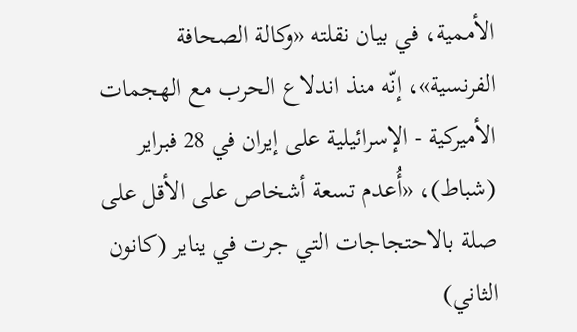الأممية، في بيان نقلته «وكالة الصحافة الفرنسية»، إنّه منذ اندلاع الحرب مع الهجمات الأميركية - الإسرائيلية على إيران في 28 فبراير (شباط)، «أُعدم تسعة أشخاص على الأقل على صلة بالاحتجاجات التي جرت في يناير (كانون الثاني)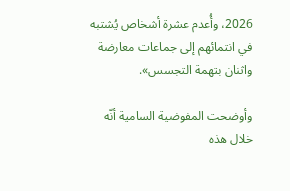2026، وأُعدم عشرة أشخاص يُشتبه في انتمائهم إلى جماعات معارضة واثنان بتهمة التجسس».

وأوضحت المفوضية السامية أنّه خلال هذه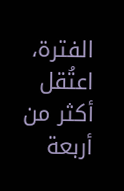الفترة، اعتُقل أكثر من أربعة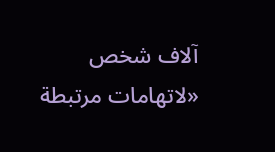آلاف شخص «لاتهامات مرتبطة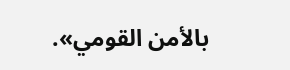بالأمن القومي».